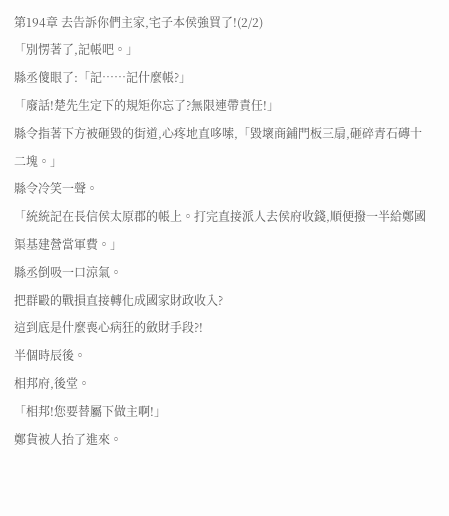第194章 去告訴你們主家,宅子本侯強買了!(2/2)
「別愣著了,記帳吧。」
縣丞傻眼了:「記……記什麼帳?」
「廢話!楚先生定下的規矩你忘了?無限連帶責任!」
縣令指著下方被砸毀的街道,心疼地直哆嗦,「毀壞商鋪門板三扇,砸碎青石磚十二塊。」
縣令冷笑一聲。
「統統記在長信侯太原郡的帳上。打完直接派人去侯府收錢,順便撥一半給鄭國渠基建營當軍費。」
縣丞倒吸一口涼氣。
把群毆的戰損直接轉化成國家財政收入?
這到底是什麼喪心病狂的斂財手段?!
半個時辰後。
相邦府,後堂。
「相邦!您要替屬下做主啊!」
鄭貨被人抬了進來。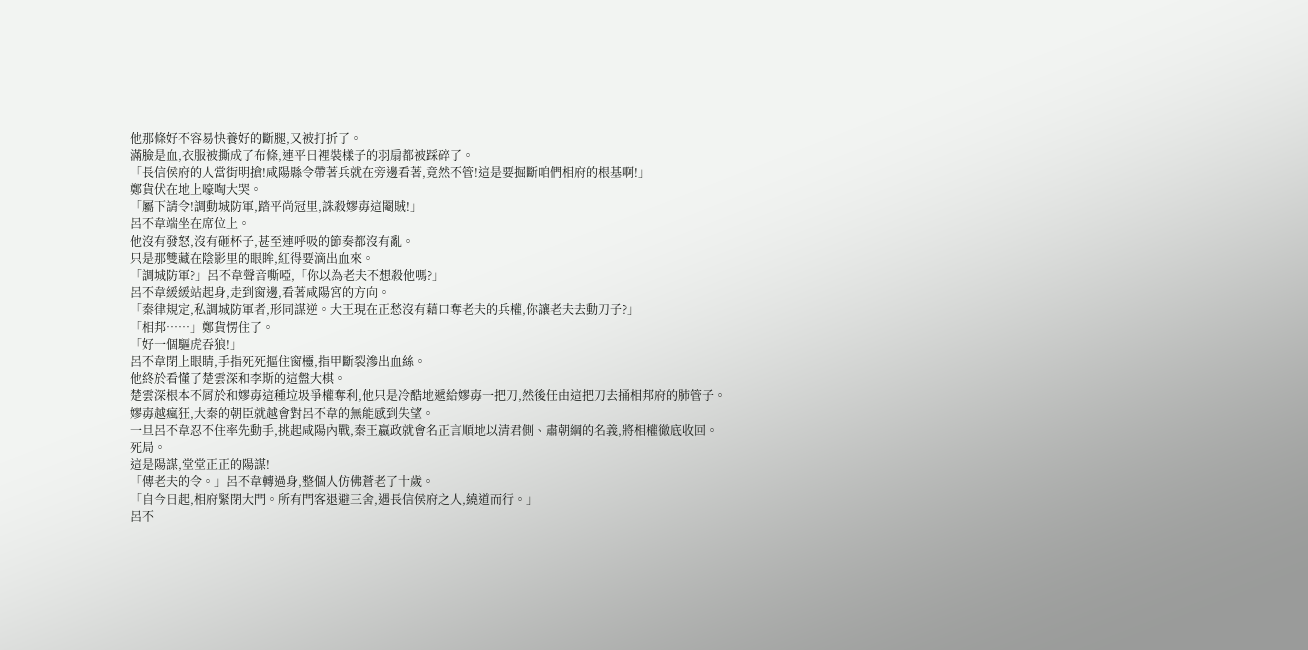他那條好不容易快養好的斷腿,又被打折了。
滿臉是血,衣服被撕成了布條,連平日裡裝樣子的羽扇都被踩碎了。
「長信侯府的人當街明搶!咸陽縣令帶著兵就在旁邊看著,竟然不管!這是要掘斷咱們相府的根基啊!」
鄭貨伏在地上嚎啕大哭。
「屬下請令!調動城防軍,踏平尚冠里,誅殺嫪毐這閹賊!」
呂不韋端坐在席位上。
他沒有發怒,沒有砸杯子,甚至連呼吸的節奏都沒有亂。
只是那雙藏在陰影里的眼眸,紅得要滴出血來。
「調城防軍?」呂不韋聲音嘶啞,「你以為老夫不想殺他嗎?」
呂不韋緩緩站起身,走到窗邊,看著咸陽宮的方向。
「秦律規定,私調城防軍者,形同謀逆。大王現在正愁沒有藉口奪老夫的兵權,你讓老夫去動刀子?」
「相邦……」鄭貨愣住了。
「好一個驅虎吞狼!」
呂不韋閉上眼睛,手指死死摳住窗欞,指甲斷裂滲出血絲。
他終於看懂了楚雲深和李斯的這盤大棋。
楚雲深根本不屑於和嫪毐這種垃圾爭權奪利,他只是冷酷地遞給嫪毐一把刀,然後任由這把刀去捅相邦府的肺管子。
嫪毐越瘋狂,大秦的朝臣就越會對呂不韋的無能感到失望。
一旦呂不韋忍不住率先動手,挑起咸陽內戰,秦王嬴政就會名正言順地以清君側、肅朝綱的名義,將相權徹底收回。
死局。
這是陽謀,堂堂正正的陽謀!
「傳老夫的令。」呂不韋轉過身,整個人仿佛蒼老了十歲。
「自今日起,相府緊閉大門。所有門客退避三舍,遇長信侯府之人,繞道而行。」
呂不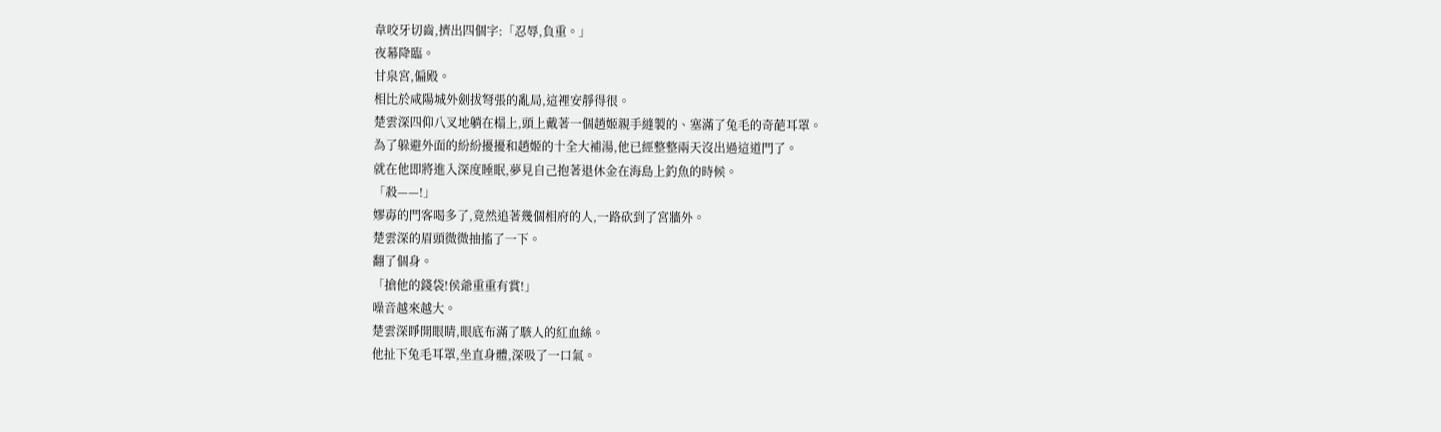韋咬牙切齒,擠出四個字:「忍辱,負重。」
夜幕降臨。
甘泉宮,偏殿。
相比於咸陽城外劍拔弩張的亂局,這裡安靜得很。
楚雲深四仰八叉地躺在榻上,頭上戴著一個趙姬親手縫製的、塞滿了兔毛的奇葩耳罩。
為了躲避外面的紛紛擾擾和趙姬的十全大補湯,他已經整整兩天沒出過這道門了。
就在他即將進入深度睡眠,夢見自己抱著退休金在海島上釣魚的時候。
「殺——!」
嫪毐的門客喝多了,竟然追著幾個相府的人,一路砍到了宮牆外。
楚雲深的眉頭微微抽搐了一下。
翻了個身。
「搶他的錢袋!侯爺重重有賞!」
噪音越來越大。
楚雲深睜開眼睛,眼底布滿了駭人的紅血絲。
他扯下兔毛耳罩,坐直身體,深吸了一口氣。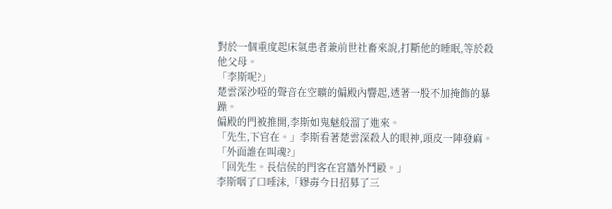對於一個重度起床氣患者兼前世社畜來說,打斷他的睡眠,等於殺他父母。
「李斯呢?」
楚雲深沙啞的聲音在空曠的偏殿內響起,透著一股不加掩飾的暴躁。
偏殿的門被推開,李斯如鬼魅般溜了進來。
「先生,下官在。」李斯看著楚雲深殺人的眼神,頭皮一陣發麻。
「外面誰在叫魂?」
「回先生。長信侯的門客在宮牆外鬥毆。」
李斯咽了口唾沫,「嫪毐今日招募了三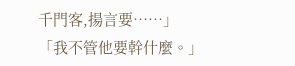千門客,揚言要……」
「我不管他要幹什麼。」